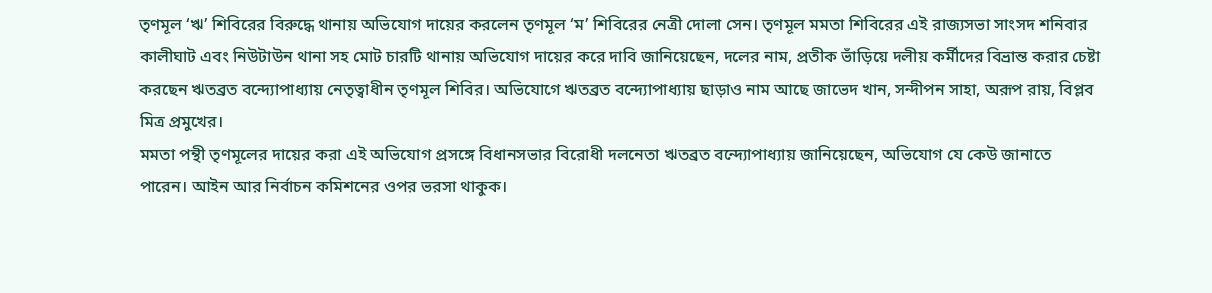তৃণমূল ‘ঋ’ শিবিরের বিরুদ্ধে থানায় অভিযোগ দায়ের করলেন তৃণমূল ‘ম’ শিবিরের নেত্রী দোলা সেন। তৃণমূল মমতা শিবিরের এই রাজ্যসভা সাংসদ শনিবার কালীঘাট এবং নিউটাউন থানা সহ মোট চারটি থানায় অভিযোগ দায়ের করে দাবি জানিয়েছেন, দলের নাম, প্রতীক ভাঁড়িয়ে দলীয় কর্মীদের বিভ্রান্ত করার চেষ্টা করছেন ঋতব্রত বন্দ্যোপাধ্যায় নেতৃত্বাধীন তৃণমূল শিবির। অভিযোগে ঋতব্রত বন্দ্যোপাধ্যায় ছাড়াও নাম আছে জাভেদ খান, সন্দীপন সাহা, অরূপ রায়, বিপ্লব মিত্র প্রমুখের।
মমতা পন্থী তৃণমূলের দায়ের করা এই অভিযোগ প্রসঙ্গে বিধানসভার বিরোধী দলনেতা ঋতব্রত বন্দ্যোপাধ্যায় জানিয়েছেন, অভিযোগ যে কেউ জানাতে পারেন। আইন আর নির্বাচন কমিশনের ওপর ভরসা থাকুক।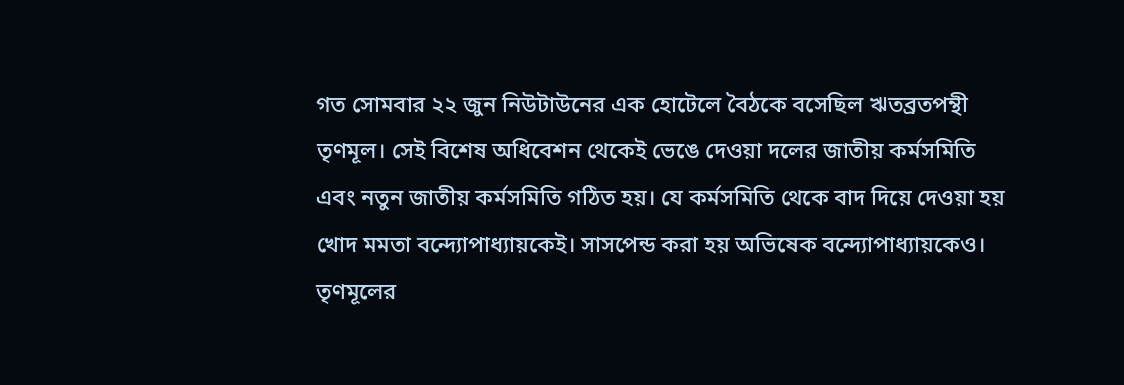গত সোমবার ২২ জুন নিউটাউনের এক হোটেলে বৈঠকে বসেছিল ঋতব্রতপন্থী তৃণমূল। সেই বিশেষ অধিবেশন থেকেই ভেঙে দেওয়া দলের জাতীয় কর্মসমিতি এবং নতুন জাতীয় কর্মসমিতি গঠিত হয়। যে কর্মসমিতি থেকে বাদ দিয়ে দেওয়া হয় খোদ মমতা বন্দ্যোপাধ্যায়কেই। সাসপেন্ড করা হয় অভিষেক বন্দ্যোপাধ্যায়কেও। তৃণমূলের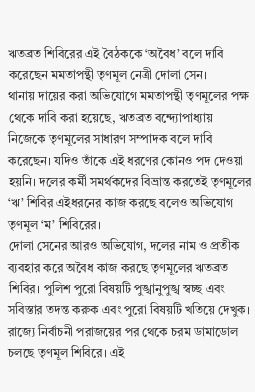ঋতব্রত শিবিরের এই বৈঠককে ‘অবৈধ’ বলে দাবি করেছেন মমতাপন্থী তৃণমূল নেত্রী দোলা সেন।
থানায় দায়ের করা অভিযোগে মমতাপন্থী তৃণমূলের পক্ষ থেকে দাবি করা হয়েছে, ঋতব্রত বন্দ্যোপাধ্যায় নিজেকে তৃণমূলের সাধারণ সম্পাদক বলে দাবি করেছেন। যদিও তাঁকে এই ধরণের কোনও পদ দেওয়া হয়নি। দলের কর্মী সমর্থকদের বিভ্রান্ত করতেই তৃণমূলের ‘ঋ’ শিবির এইধরনের কাজ করছে বলেও অভিযোগ তৃণমূল ‘ম’ শিবিরের।
দোলা সেনের আরও অভিযোগ, দলের নাম ও প্রতীক ব্যবহার করে অবৈধ কাজ করছে তৃণমূলের ঋতব্রত শিবির। পুলিশ পুরো বিষয়টি পুঙ্খানুপুঙ্খ স্বচ্ছ এবং সবিস্তার তদন্ত করুক এবং পুরো বিষয়টি খতিয়ে দেখুক।
রাজ্যে নির্বাচনী পরাজয়ের পর থেকে চরম ডামাডোল চলছে তৃণমূল শিবিরে। এই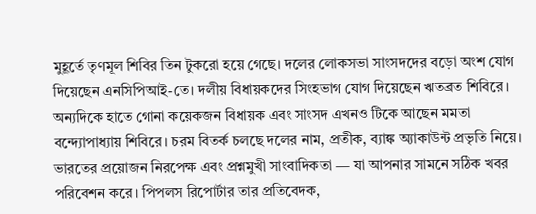মুহূর্তে তৃণমূল শিবির তিন টুকরো হয়ে গেছে। দলের লোকসভা সাংসদদের বড়ো অংশ যোগ দিয়েছেন এনসিপিআই-তে। দলীয় বিধায়কদের সিংহভাগ যোগ দিয়েছেন ঋতব্রত শিবিরে। অন্যদিকে হাতে গোনা কয়েকজন বিধায়ক এবং সাংসদ এখনও টিকে আছেন মমতা বন্দ্যোপাধ্যায় শিবিরে। চরম বিতর্ক চলছে দলের নাম, প্রতীক, ব্যাঙ্ক অ্যাকাউন্ট প্রভৃতি নিয়ে।
ভারতের প্রয়োজন নিরপেক্ষ এবং প্রশ্নমুখী সাংবাদিকতা — যা আপনার সামনে সঠিক খবর পরিবেশন করে। পিপলস রিপোর্টার তার প্রতিবেদক,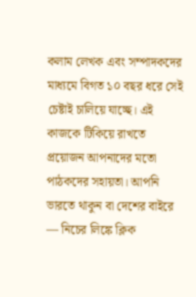কলাম লেখক এবং সম্পাদকদের মাধ্যমে বিগত ১০ বছর ধরে সেই চেষ্টাই চালিয়ে যাচ্ছে। এই কাজকে টিকিয়ে রাখতে প্রয়োজন আপনাদের মতো পাঠকদের সহায়তা। আপনি ভারতে থাকুন বা দেশের বাইরে — নিচের লিঙ্কে ক্লিক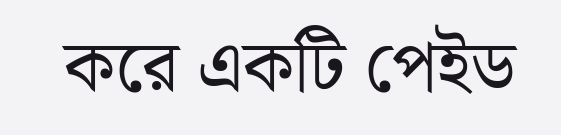করে একটি পেইড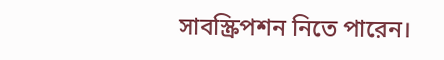সাবস্ক্রিপশন নিতে পারেন।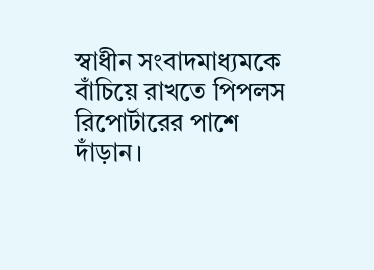স্বাধীন সংবাদমাধ্যমকে বাঁচিয়ে রাখতে পিপলস রিপোর্টারের পাশে দাঁড়ান।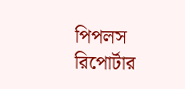পিপলস রিপোর্টার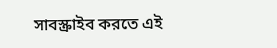সাবস্ক্রাইব করতে এই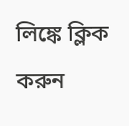লিঙ্কে ক্লিক করুন